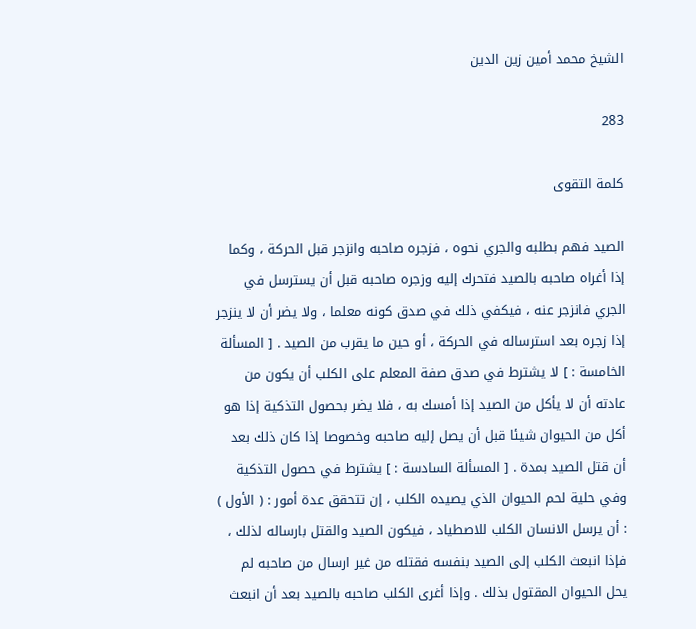الشيخ محمد أمين زين الدين

283

كلمة التقوى

الصيد فهم بطلبه والجري نحوه ، فزجره صاحبه وانزجر قبل الحركة ، وكما إذا أغراه صاحبه بالصيد فتحرك إليه وزجره صاحبه قبل أن يسترسل في الجري فانزجر عنه ، فيكفي ذلك في صدق كونه معلما ، ولا يضر أن لا ينزجر إذا زجره بعد استرساله في الحركة ، أو حين ما يقرب من الصيد . [ المسألة الخامسة : ] لا يشترط في صدق صفة المعلم على الكلب أن يكون من عادته أن لا يأكل من الصيد إذا أمسك به ، فلا يضر بحصول التذكية إذا هو أكل من الحيوان شيئا قبل أن يصل إليه صاحبه وخصوصا إذا كان ذلك بعد أن قتل الصيد بمدة . [ المسألة السادسة : ] يشترط في حصول التذكية وفي حلية لحم الحيوان الذي يصيده الكلب ، إن تتحقق عدة أمور : ( الأول ) : أن يرسل الانسان الكلب للاصطياد ، فيكون الصيد والقتل بارساله لذلك ، فإذا انبعث الكلب إلى الصيد بنفسه فقتله من غير ارسال من صاحبه لم يحل الحيوان المقتول بذلك . وإذا أغرى الكلب صاحبه بالصيد بعد أن انبعث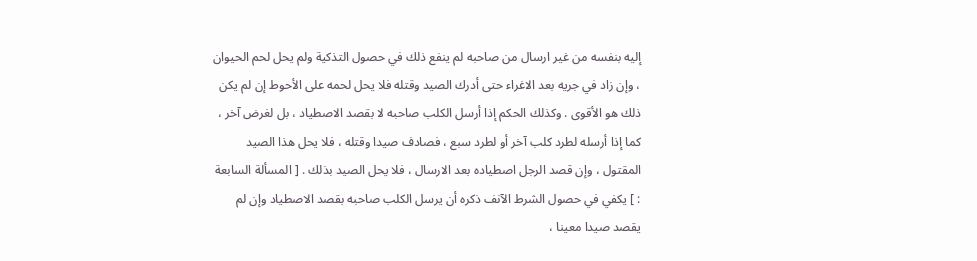إليه بنفسه من غير ارسال من صاحبه لم ينفع ذلك في حصول التذكية ولم يحل لحم الحيوان ، وإن زاد في جريه بعد الاغراء حتى أدرك الصيد وقتله فلا يحل لحمه على الأحوط إن لم يكن ذلك هو الأقوى . وكذلك الحكم إذا أرسل الكلب صاحبه لا بقصد الاصطياد ، بل لغرض آخر ، كما إذا أرسله لطرد كلب آخر أو لطرد سبع ، فصادف صيدا وقتله ، فلا يحل هذا الصيد المقتول ، وإن قصد الرجل اصطياده بعد الارسال ، فلا يحل الصيد بذلك . [ المسألة السابعة : ] يكفي في حصول الشرط الآنف ذكره أن يرسل الكلب صاحبه بقصد الاصطياد وإن لم يقصد صيدا معينا ،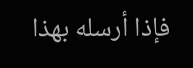فإذا أرسله بهذا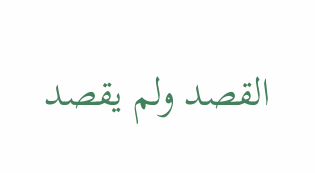القصد ولم يقصد